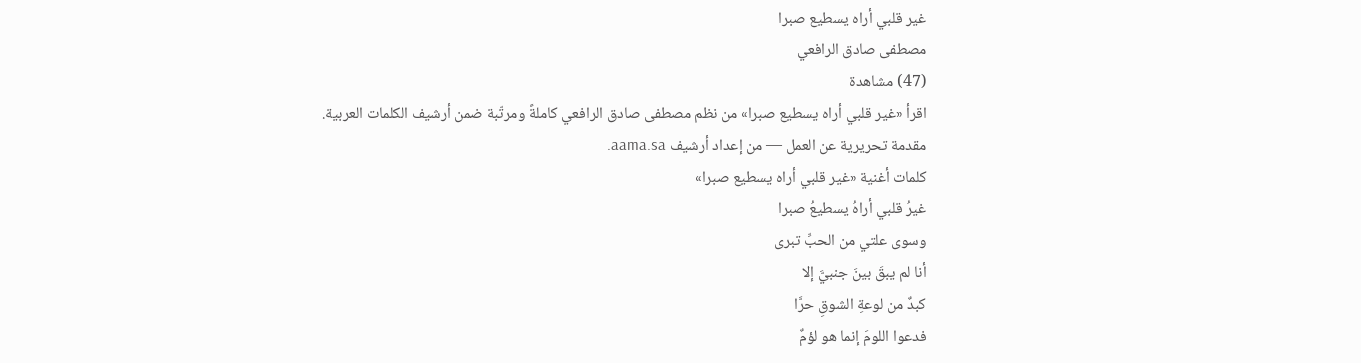غير قلبي أراه يسطيع صبرا
مصطفى صادق الرافعي
(47) مشاهدة
اقرأ «غير قلبي أراه يسطيع صبرا» من نظم مصطفى صادق الرافعي كاملةً ومرتّبة ضمن أرشيف الكلمات العربية.
مقدمة تحريرية عن العمل — من إعداد أرشيف aama.sa.
كلمات أغنية «غير قلبي أراه يسطيع صبرا»
غيرُ قلبي أراهُ يسطيعُ صبرا
وسوى علتي من الحبِّ تبرى
أنا لم يبقَ بينَ جنبيَّ إلا
كبدٌ من لوعةِ الشوقِ حرَّا
فدعوا اللومَ إنما هو لؤمٌ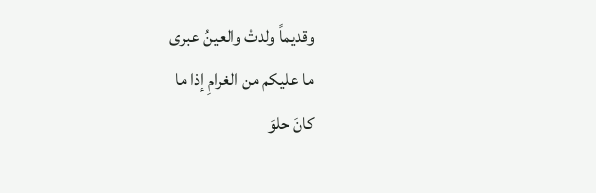وقديماً ولدتْ والعينُ عبرى
ما عليكم من الغرامِ إذا ما
كانَ حلوَ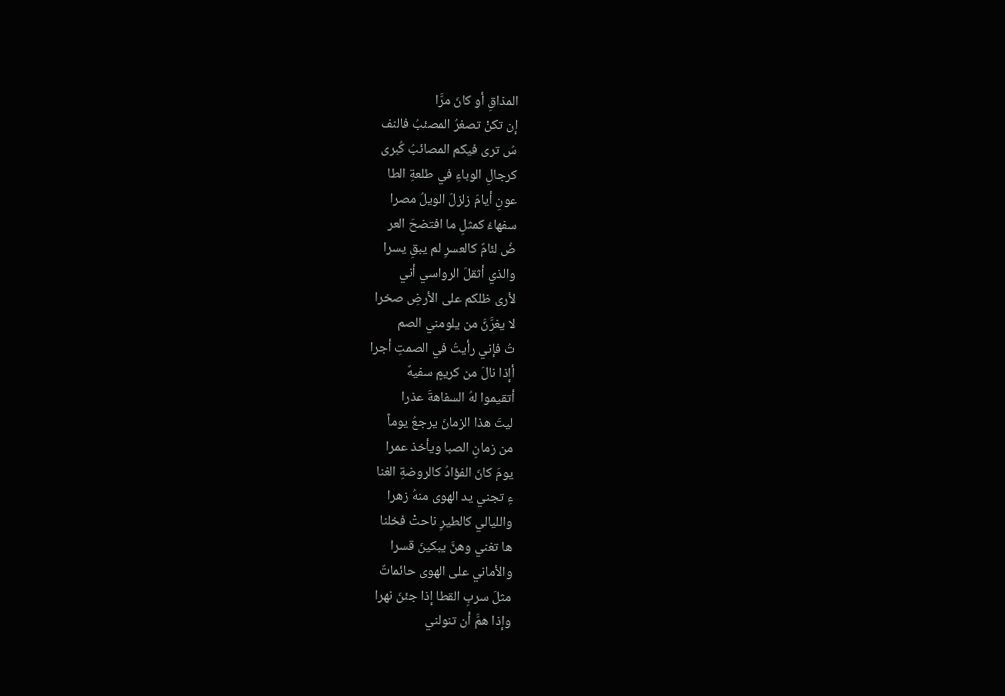المذاقِ أو كانَ مرَّا
إن تكنْ تصغرُ المصئبُ فالنف
سُ ترى فيكم المصائبُ كُبرى
كرجالِ الوباءِ في طلعةِ الطا
عونِ أيامَ زلزلَ الويلُ مصرا
سفهاءُ كمثلِ ما افتضحَ العر
ضُ لئامٌ كالعسرِ لم يبقِ يسرا
والذي أثقلَ الرواسي أني
لأرى ظلكم على الأرضِ صخرا
لا يغرَّنَّ من يلومني الصم
تُ فإني رأيتُ في الصمتِ أجرا
أإذا نالَ من كريمٍ سفيهٌ
أتقيموا لهُ السفاهةَ عذرا
ليتَ هذا الزمانَ يرجعُ يوماً
من زمانِ الصبا ويأخذ عمرا
يومَ كانَ الفؤادُ كالروضةِ الغنا
ءِ تجني يد الهوى منهُ زهرا
والليالي كالطيرِ ناحتْ فخلنا
ها تغني وهنَّ يبكينَ قسرا
والأماني على الهوى حائماتٌ
مثلَ سربِ القطا إذا جئنَ نهرا
وإذا همَّ أن تنولني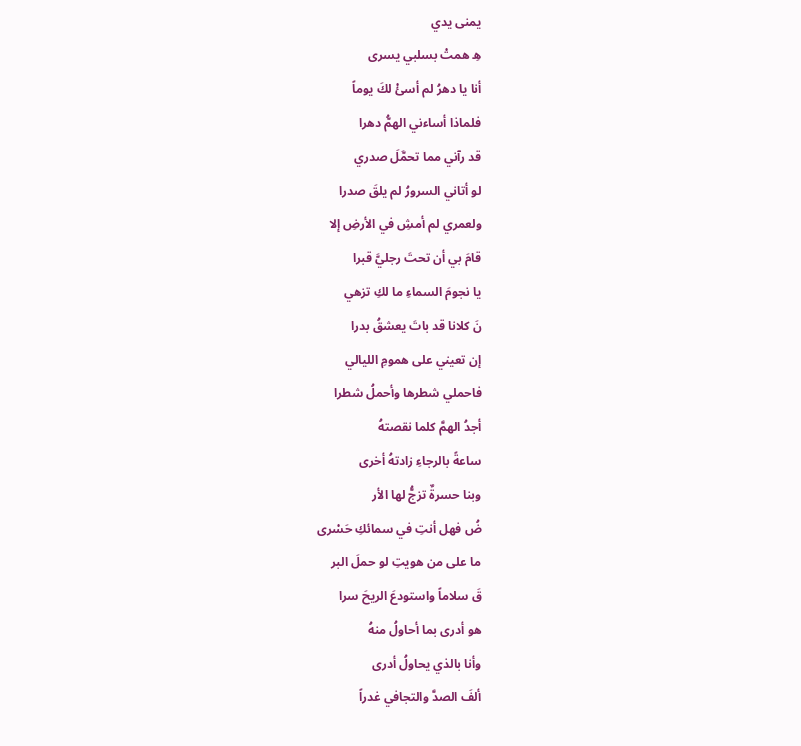يمنى يدي
هِ همتْ بسلبي يسرى
أنا يا دهرُ لم أسئْ لكَ يوماً
فلماذا أساءني الهمُّ دهرا
قد رآني مما تحمَّلَ صدري
لو أتاني السرورُ لم يلقَ صدرا
ولعمري لم أمشِ في الأرضِ إلا
قامَ بي أن تحتَ رجليَّ قبرا
يا نجومَ السماءِ ما لكِ تزهي
نَ كلانا قد باتَ يعشقُ بدرا
إن تعيني على همومِ الليالي
فاحملي شطرها وأحملُ شطرا
أجدُ الهمَّ كلما نقصتهُ
ساعةً بالرجاءِ زادتهُ أخرى
وبنا حسرةٌ تزجُّ لها الأر
ضُ فهل أنتِ في سمائكِ حَسْرى
ما على من هويتِ لو حملَ البر
قَ سلاماً واستودعَ الريحَ سرا
هو أدرى بما أحاولُ منهُ
وأنا بالذي يحاولُ أدرى
ألفَ الصدَّ والتجافي غدراً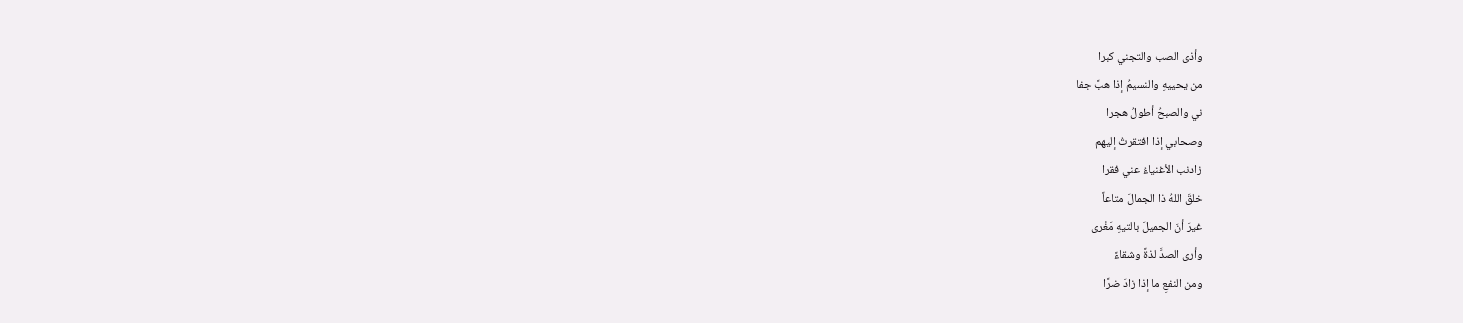وأذى الصب والتجني كبرا
من يحييهِ والنسيمُ إذا هبَّ جفا
ني والصبحُ أطولُ هجرا
وصحابي إذا افتقرتُ إليهم
زادنب الأغنياءُ عني فقرا
خلقَ اللهُ ذا الجمالَ متاعاً
غيرَ أنَ الجميلَ بالتيهِ مَغْرى
وأرى الصدَّ لذةً وشقاءً
ومن النفعِ ما إذا زادَ ضرَّا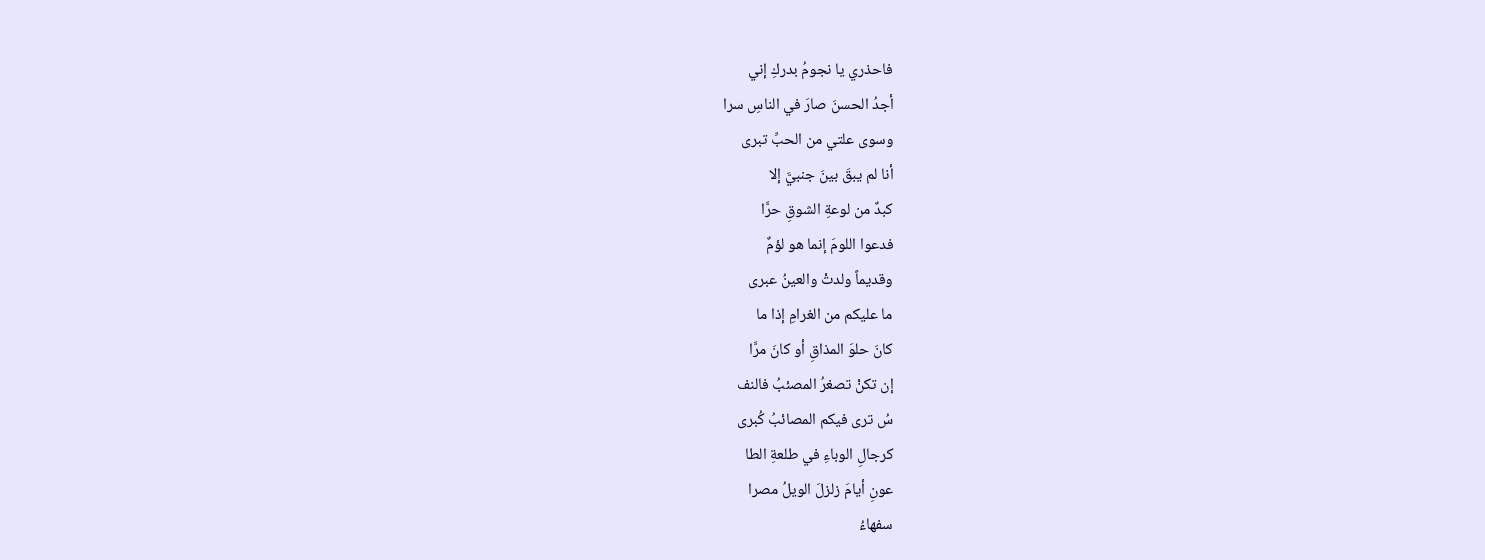فاحذري يا نجومُ بدركِ إني
أجدُ الحسنَ صارَ في الناسِ سرا
وسوى علتي من الحبِّ تبرى
أنا لم يبقَ بينَ جنبيَّ إلا
كبدٌ من لوعةِ الشوقِ حرَّا
فدعوا اللومَ إنما هو لؤمٌ
وقديماً ولدتْ والعينُ عبرى
ما عليكم من الغرامِ إذا ما
كانَ حلوَ المذاقِ أو كانَ مرَّا
إن تكنْ تصغرُ المصئبُ فالنف
سُ ترى فيكم المصائبُ كُبرى
كرجالِ الوباءِ في طلعةِ الطا
عونِ أيامَ زلزلَ الويلُ مصرا
سفهاءُ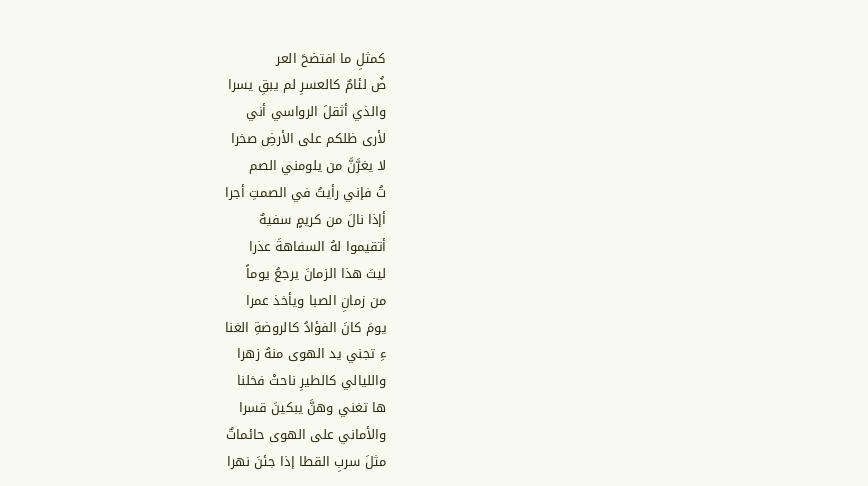كمثلِ ما افتضحَ العر
ضُ لئامٌ كالعسرِ لم يبقِ يسرا
والذي أثقلَ الرواسي أني
لأرى ظلكم على الأرضِ صخرا
لا يغرَّنَّ من يلومني الصم
تُ فإني رأيتُ في الصمتِ أجرا
أإذا نالَ من كريمٍ سفيهٌ
أتقيموا لهُ السفاهةَ عذرا
ليتَ هذا الزمانَ يرجعُ يوماً
من زمانِ الصبا ويأخذ عمرا
يومَ كانَ الفؤادُ كالروضةِ الغنا
ءِ تجني يد الهوى منهُ زهرا
والليالي كالطيرِ ناحتْ فخلنا
ها تغني وهنَّ يبكينَ قسرا
والأماني على الهوى حائماتٌ
مثلَ سربِ القطا إذا جئنَ نهرا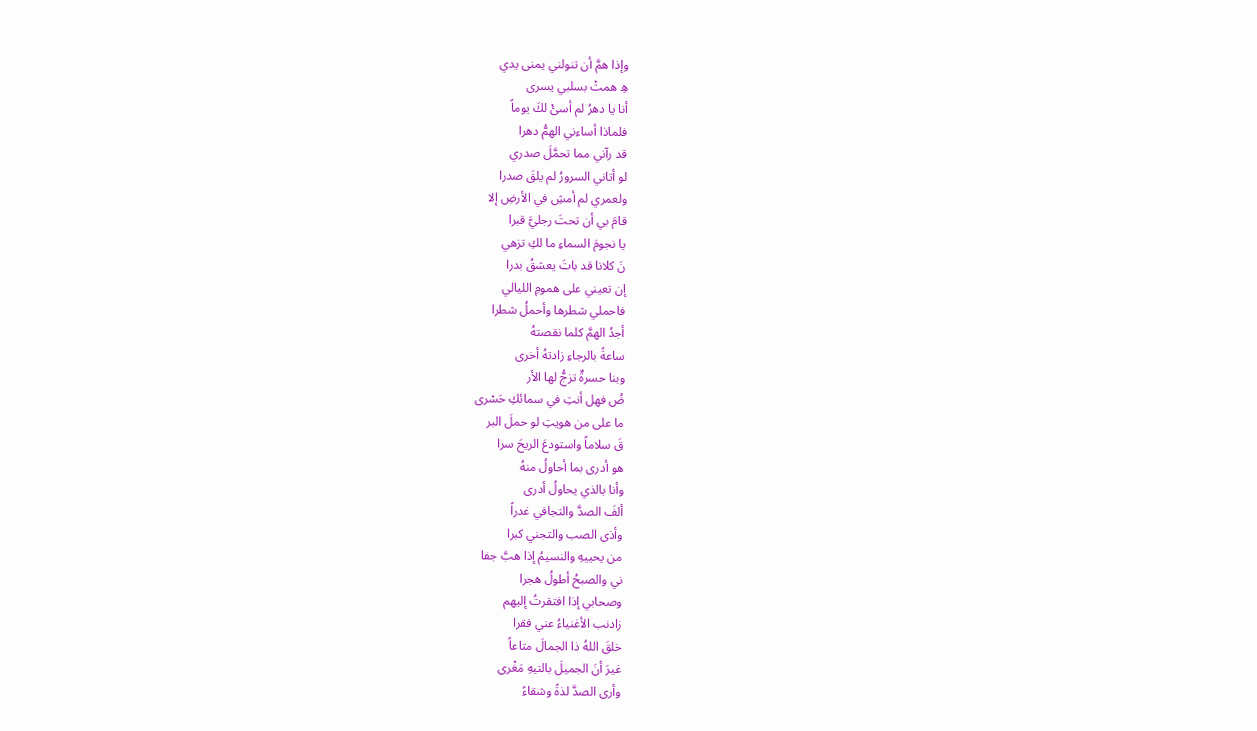وإذا همَّ أن تنولني يمنى يدي
هِ همتْ بسلبي يسرى
أنا يا دهرُ لم أسئْ لكَ يوماً
فلماذا أساءني الهمُّ دهرا
قد رآني مما تحمَّلَ صدري
لو أتاني السرورُ لم يلقَ صدرا
ولعمري لم أمشِ في الأرضِ إلا
قامَ بي أن تحتَ رجليَّ قبرا
يا نجومَ السماءِ ما لكِ تزهي
نَ كلانا قد باتَ يعشقُ بدرا
إن تعيني على همومِ الليالي
فاحملي شطرها وأحملُ شطرا
أجدُ الهمَّ كلما نقصتهُ
ساعةً بالرجاءِ زادتهُ أخرى
وبنا حسرةٌ تزجُّ لها الأر
ضُ فهل أنتِ في سمائكِ حَسْرى
ما على من هويتِ لو حملَ البر
قَ سلاماً واستودعَ الريحَ سرا
هو أدرى بما أحاولُ منهُ
وأنا بالذي يحاولُ أدرى
ألفَ الصدَّ والتجافي غدراً
وأذى الصب والتجني كبرا
من يحييهِ والنسيمُ إذا هبَّ جفا
ني والصبحُ أطولُ هجرا
وصحابي إذا افتقرتُ إليهم
زادنب الأغنياءُ عني فقرا
خلقَ اللهُ ذا الجمالَ متاعاً
غيرَ أنَ الجميلَ بالتيهِ مَغْرى
وأرى الصدَّ لذةً وشقاءً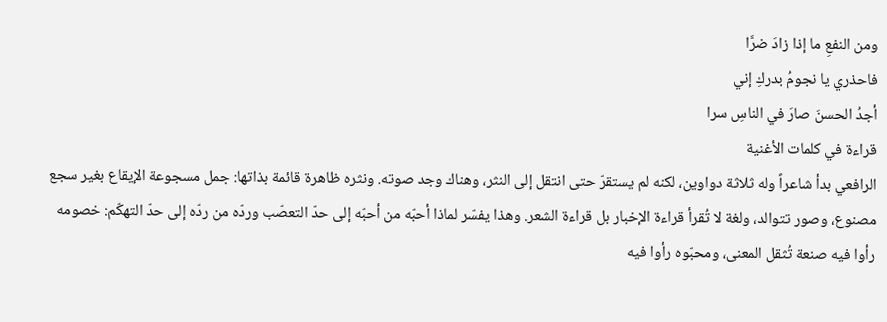ومن النفعِ ما إذا زادَ ضرَّا
فاحذري يا نجومُ بدركِ إني
أجدُ الحسنَ صارَ في الناسِ سرا
قراءة في كلمات الأغنية
الرافعي بدأ شاعراً وله ثلاثة دواوين، لكنه لم يستقرّ حتى انتقل إلى النثر، وهناك وجد صوته. ونثره ظاهرة قائمة بذاتها: جمل مسجوعة الإيقاع بغير سجع مصنوع، وصور تتوالد، ولغة لا تُقرأ قراءة الإخبار بل قراءة الشعر. وهذا يفسّر لماذا أحبّه من أحبّه إلى حدّ التعصّب وردّه من ردّه إلى حدّ التهكّم: خصومه رأوا فيه صنعة تُثقل المعنى، ومحبّوه رأوا فيه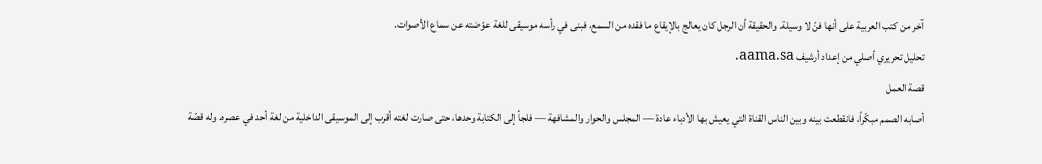آخر من كتب العربية على أنها فنّ لا وسيلة. والحقيقة أن الرجل كان يعالج بالإيقاع ما فقده من السمع، فبنى في رأسه موسيقى للغة عوّضته عن سماع الأصوات.
تحليل تحريري أصلي من إعداد أرشيف aama.sa.
قصة العمل
أصابه الصمم مبكّراً، فانقطعت بينه وبين الناس القناة التي يعيش بها الأدباء عادة — المجلس والحوار والمشافهة — فلجأ إلى الكتابة وحدها، حتى صارت لغته أقرب إلى الموسيقى الداخلية من لغة أحد في عصره. وله قصّة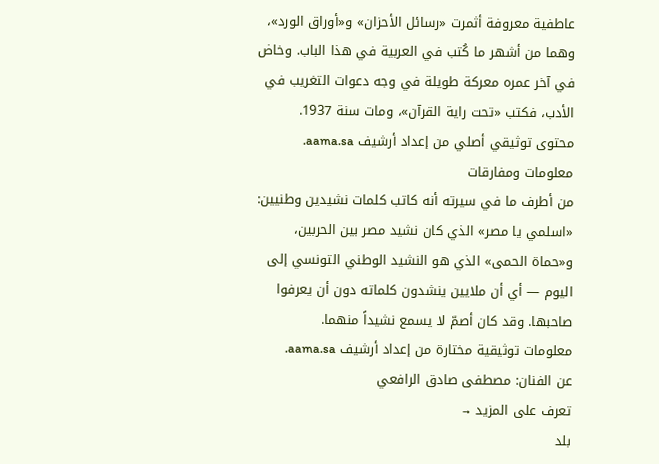عاطفية معروفة أثمرت «رسائل الأحزان» و«أوراق الورد»، وهما من أشهر ما كُتب في العربية في هذا الباب. وخاض في آخر عمره معركة طويلة في وجه دعوات التغريب في الأدب، فكتب «تحت راية القرآن»، ومات سنة 1937.
محتوى توثيقي أصلي من إعداد أرشيف aama.sa.
معلومات ومفارقات
من أطرف ما في سيرته أنه كاتب كلمات نشيدين وطنيين: «اسلمي يا مصر» الذي كان نشيد مصر بين الحربين، و«حماة الحمى» الذي هو النشيد الوطني التونسي إلى اليوم — أي أن ملايين ينشدون كلماته دون أن يعرفوا صاحبها. وقد كان أصمّ لا يسمع نشيداً منهما.
معلومات توثيقية مختارة من إعداد أرشيف aama.sa.
عن الفنان: مصطفى صادق الرافعي
تعرف على المزيد →
بلد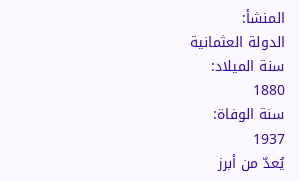المنشأ:
الدولة العثمانية
سنة الميلاد:
1880
سنة الوفاة:
1937
يُعدّ من أبرز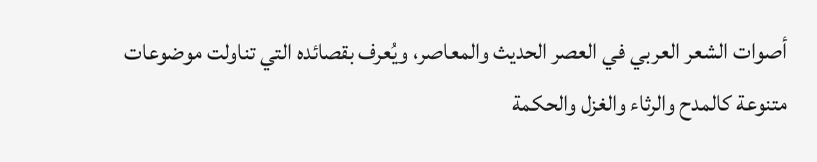أصوات الشعر العربي في العصر الحديث والمعاصر، ويُعرف بقصائده التي تناولت موضوعات متنوعة كالمدح والرثاء والغزل والحكمة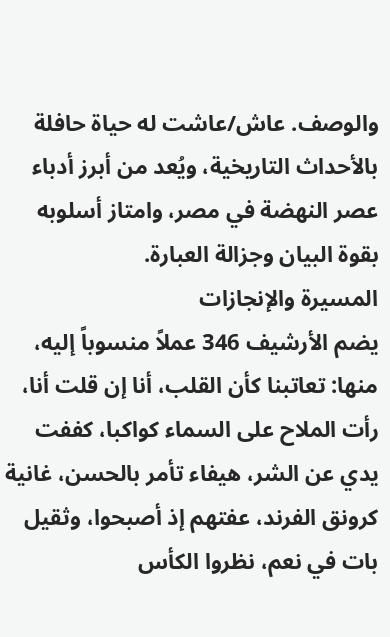والوصف. عاش/عاشت له حياة حافلة بالأحداث التاريخية، ويُعد من أبرز أدباء عصر النهضة في مصر، وامتاز أسلوبه بقوة البيان وجزالة العبارة.
المسيرة والإنجازات
يضم الأرشيف 346 عملاً منسوباً إليه، منها: تعاتبنا كأن القلب، أنا إن قلت أنا، رأت الملاح على السماء كواكبا، كففت يدي عن الشر، هيفاء تأمر بالحسن، غانية كرونق الفرند، عفتهم إذ أصبحوا، وثقيل بات في نعم، نظروا الكأس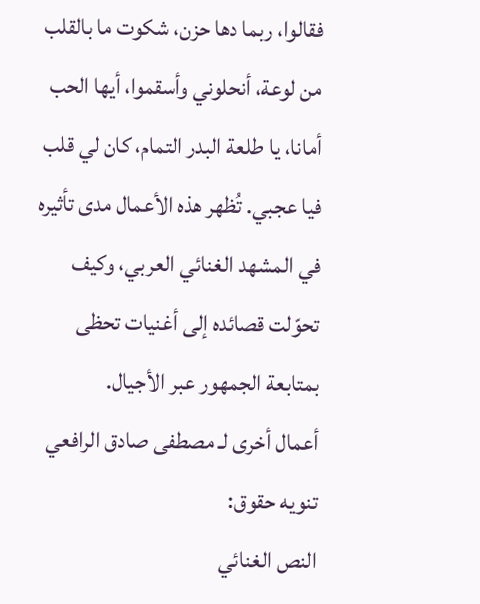فقالوا، ربما دها حزن، شكوت ما بالقلب من لوعة، أنحلوني وأسقموا، أيها الحب أمانا، يا طلعة البدر التمام، كان لي قلب فيا عجبي. تُظهر هذه الأعمال مدى تأثيره في المشهد الغنائي العربي، وكيف تحوّلت قصائده إلى أغنيات تحظى بمتابعة الجمهور عبر الأجيال.
أعمال أخرى لـ مصطفى صادق الرافعي
تنويه حقوق:
النص الغنائي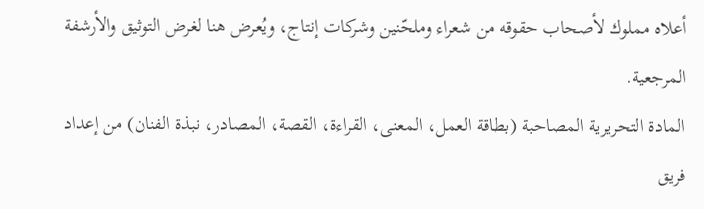أعلاه مملوك لأصحاب حقوقه من شعراء وملحّنين وشركات إنتاج، ويُعرض هنا لغرض التوثيق والأرشفة المرجعية.
المادة التحريرية المصاحبة (بطاقة العمل، المعنى، القراءة، القصة، المصادر، نبذة الفنان) من إعداد فريق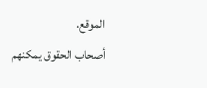الموقع.
أصحاب الحقوق يمكنهم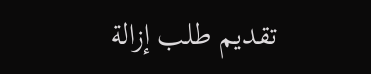تقديم طلب إزالة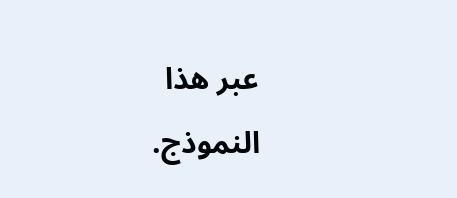عبر هذا النموذج.